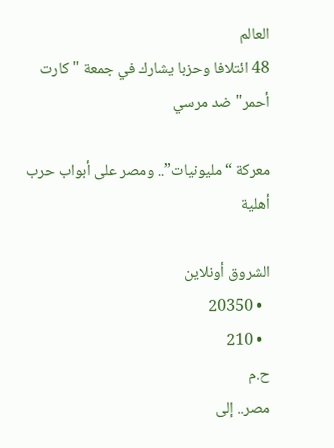العالم
48 ائتلافا وحزبا يشارك في جمعة "كارت أحمر" ضد مرسي

معركة “مليونيات”.. ومصر على أبواب حرب أهلية

الشروق أونلاين
  • 20350
  • 210
ح.م
مصر.. إلى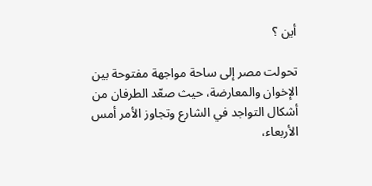أين ؟

تحولت مصر إلى ساحة مواجهة مفتوحة بين الإخوان والمعارضة، حيث صعّد الطرفان من أشكال التواجد في الشارع وتجاوز الأمر أمس الأربعاء،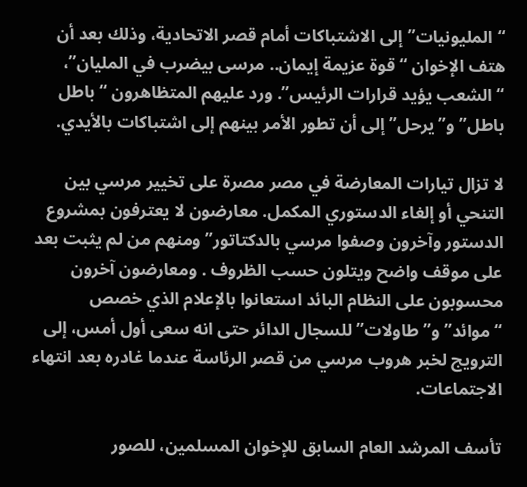“المليونيات” إلى الاشتباكات أمام قصر الاتحادية، وذلك بعد أن هتف الإخوان “قوة عزيمة إيمان.. مرسى بيضرب في المليان”، “الشعب يؤيد قرارات الرئيس”. ورد عليهم المتظاهرون “باطل باطل” و”يرحل” إلى أن تطور الأمر بينهم إلى اشتباكات بالأيدي.

لا تزال تيارات المعارضة في مصر مصرة على تخيير مرسي بين التنحي أو إلغاء الدستوري المكمل. معارضون لا يعترفون بمشروع الدستور وآخرون وصفوا مرسي بالدكتاتور” ومنهم من لم يثبت بعد على موقف واضح ويتلون حسب الظروف . ومعارضون آخرون محسوبون على النظام البائد استعانوا بالإعلام الذي خصص “موائد” و”طاولات” للسجال الدائر حتى انه سعى أول أمس، إلى الترويج لخبر هروب مرسي من قصر الرئاسة عندما غادره بعد انتهاء الاجتماعات.

تأسف المرشد العام السابق للإخوان المسلمين، للصور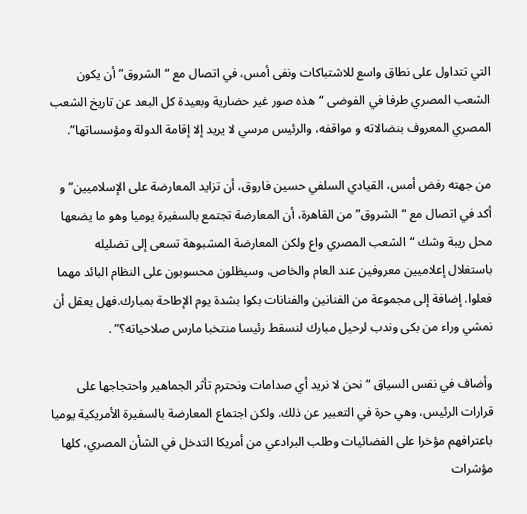التي تتداول على نطاق واسع للاشتباكات ونفى أمس، في اتصال مع “الشروق” أن يكون الشعب المصري طرفا في الفوضى “هذه صور غير حضارية وبعيدة كل البعد عن تاريخ الشعب المصري المعروف بنضالاته و مواقفه، والرئيس مرسي لا يريد إلا إقامة الدولة ومؤسساتها”.

من جهته رفض أمس، القيادي السلفي حسين فاروق، أن تزايد المعارضة على الإسلاميين” و أكد في اتصال مع “الشروق” من القاهرة، أن المعارضة تجتمع بالسفيرة يوميا وهو ما يضعها محل ريبة وشك “الشعب المصري واع ولكن المعارضة المشبوهة تسعى إلى تضليله باستغلال إعلاميين معروفين عند العام والخاص، وسيظلون محسوبون على النظام البائد مهما فعلوا. إضافة إلى مجموعة من الفنانين والفنانات بكوا بشدة يوم الإطاحة بمبارك.فهل يعقل أن نمشي وراء من بكى وندب لرحيل مبارك لنسقط رئيسا منتخبا مارس صلاحياته؟” .

وأضاف في نفس السياق “نحن لا نريد أي صدامات ونحترم تأثر الجماهير واحتجاجها على قرارات الرئيس، وهي حرة في التعبير عن ذلك. ولكن اجتماع المعارضة بالسفيرة الأمريكية يوميا باعترافهم مؤخرا على الفضائيات وطلب البرادعي من أمريكا التدخل في الشأن المصري، كلها مؤشرات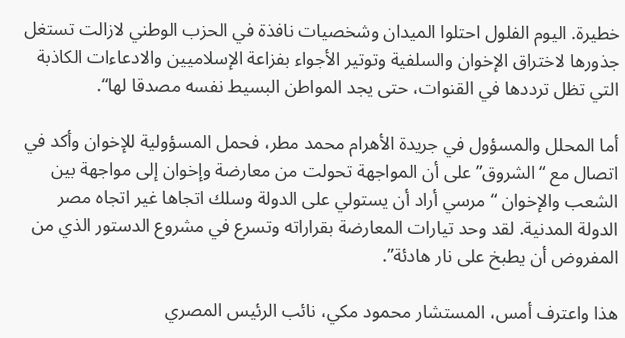خطيرة. اليوم الفلول احتلوا الميدان وشخصيات نافذة في الحزب الوطني لازالت تستغل جذورها لاختراق الإخوان والسلفية وتوتير الأجواء بفزاعة الإسلاميين والادعاءات الكاذبة التي تظل ترددها في القنوات، حتى يجد المواطن البسيط نفسه مصدقا لها“.

أما المحلل والمسؤول في جريدة الأهرام محمد مطر، فحمل المسؤولية للإخوان وأكد في اتصال مع “الشروق” على أن المواجهة تحولت من معارضة وإخوان إلى مواجهة بين الشعب والإخوان “مرسي أراد أن يستولي على الدولة وسلك اتجاها غير اتجاه مصر الدولة المدنية. لقد وحد تيارات المعارضة بقراراته وتسرع في مشروع الدستور الذي من المفروض أن يطبخ على نار هادئة”.

هذا واعترف أمس، المستشار محمود مكي، نائب الرئيس المصري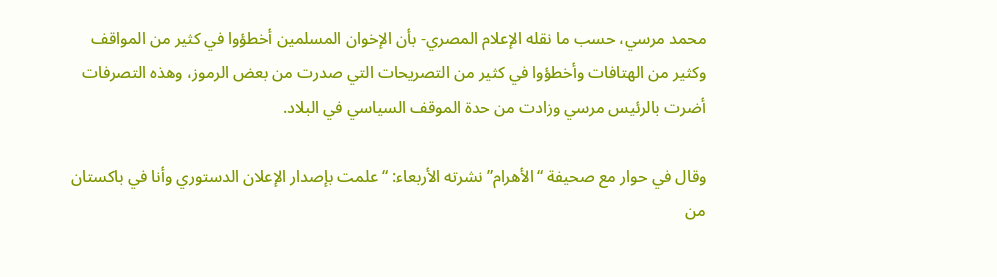محمد مرسي، حسب ما نقله الإعلام المصري- بأن الإخوان المسلمين أخطؤوا في كثير من المواقف وكثير من الهتافات وأخطؤوا في كثير من التصريحات التي صدرت من بعض الرموز، وهذه التصرفات أضرت بالرئيس مرسي وزادت من حدة الموقف السياسي في البلاد.

وقال في حوار مع صحيفة “الأهرام” نشرته الأربعاء: “علمت بإصدار الإعلان الدستوري وأنا في باكستان من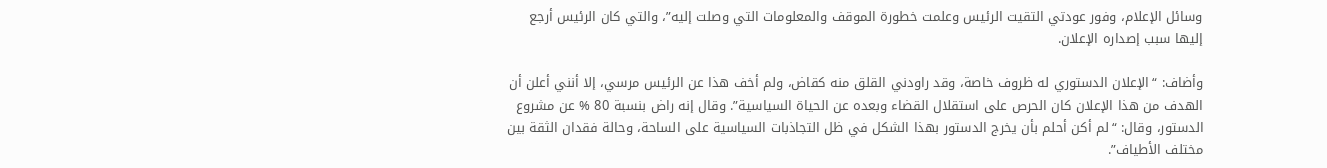وسائل الإعلام، وفور عودتي التقيت الرئيس وعلمت خطورة الموقف والمعلومات التي وصلت إليه”، والتي كان الرئيس أرجع إليها سبب إصداره الإعلان.

وأضاف: “الإعلان الدستوري له ظروف خاصة، وقد راودني القلق منه كقاض، ولم أخف هذا عن الرئيس مرسي، إلا أنني أعلن أن الهدف من هذا الإعلان كان الحرص على استقلال القضاء وبعده عن الحياة السياسية”. وقال إنه راض بنسبة 80 % عن مشروع الدستور، وقال: “لم أكن أحلم بأن يخرج الدستور بهذا الشكل في ظل التجاذبات السياسية على الساحة، وحالة فقدان الثقة بين مختلف الأطياف”.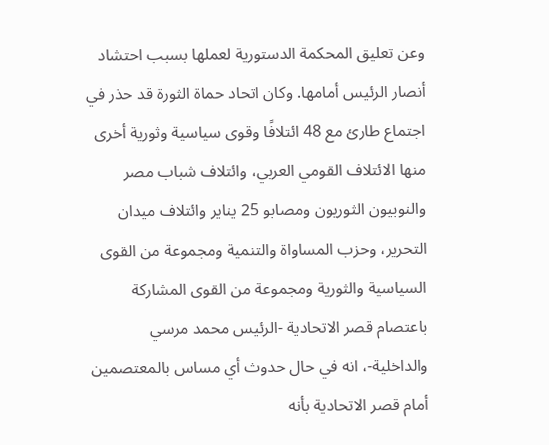وعن تعليق المحكمة الدستورية لعملها بسبب احتشاد أنصار الرئيس أمامها. وكان اتحاد حماة الثورة قد حذر في اجتماع طارئ مع 48 ائتلافًا وقوى سياسية وثورية أخرى منها الائتلاف القومي العربي، وائتلاف شباب مصر والنوبيون الثوريون ومصابو 25 يناير وائتلاف ميدان التحرير، وحزب المساواة والتنمية ومجموعة من القوى السياسية والثورية ومجموعة من القوى المشاركة باعتصام قصر الاتحادية -الرئيس محمد مرسي والداخلية-، انه في حال حدوث أي مساس بالمعتصمين أمام قصر الاتحادية بأنه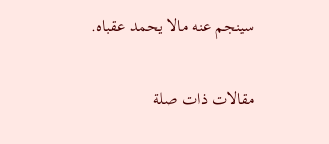سينجم عنه مالا يحمد عقباه.

مقالات ذات صلة